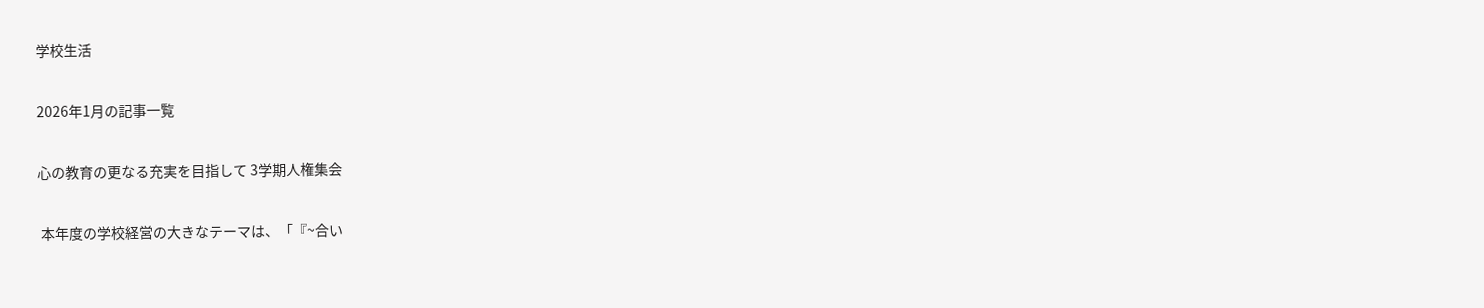学校生活

2026年1月の記事一覧

心の教育の更なる充実を目指して 3学期人権集会

 本年度の学校経営の大きなテーマは、「『~合い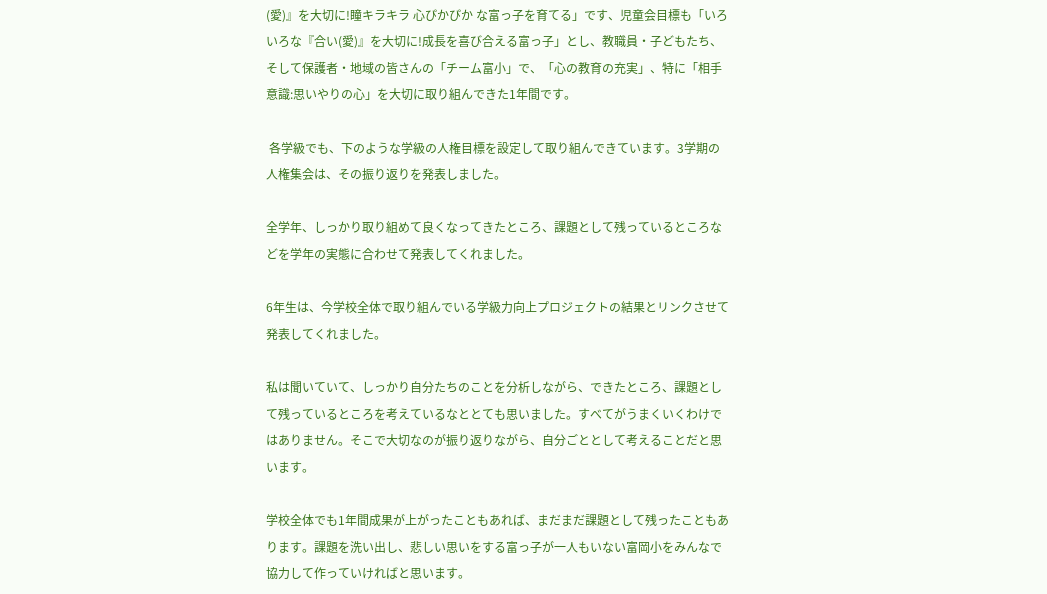(愛)』を大切に!瞳キラキラ 心ぴかぴか な富っ子を育てる」です、児童会目標も「いろいろな『合い(愛)』を大切に!成長を喜び合える富っ子」とし、教職員・子どもたち、そして保護者・地域の皆さんの「チーム富小」で、「心の教育の充実」、特に「相手意識:思いやりの心」を大切に取り組んできた1年間です。

 各学級でも、下のような学級の人権目標を設定して取り組んできています。3学期の人権集会は、その振り返りを発表しました。

全学年、しっかり取り組めて良くなってきたところ、課題として残っているところなどを学年の実態に合わせて発表してくれました。

6年生は、今学校全体で取り組んでいる学級力向上プロジェクトの結果とリンクさせて発表してくれました。

私は聞いていて、しっかり自分たちのことを分析しながら、できたところ、課題として残っているところを考えているなととても思いました。すべてがうまくいくわけではありません。そこで大切なのが振り返りながら、自分ごととして考えることだと思います。

学校全体でも1年間成果が上がったこともあれば、まだまだ課題として残ったこともあります。課題を洗い出し、悲しい思いをする富っ子が一人もいない富岡小をみんなで協力して作っていければと思います。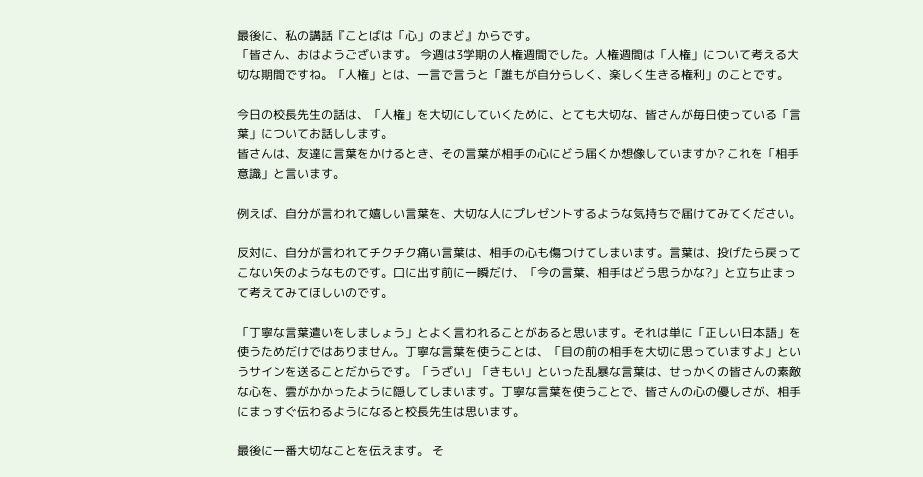最後に、私の講話『ことばは「心」のまど』からです。
「皆さん、おはようございます。 今週は3学期の人権週間でした。人権週間は「人権」について考える大切な期間ですね。「人権」とは、一言で言うと「誰もが自分らしく、楽しく生きる権利」のことです。

今日の校長先生の話は、「人権」を大切にしていくために、とても大切な、皆さんが毎日使っている「言葉」についてお話しします。
皆さんは、友達に言葉をかけるとき、その言葉が相手の心にどう届くか想像していますか? これを「相手意識」と言います。

例えば、自分が言われて嬉しい言葉を、大切な人にプレゼントするような気持ちで届けてみてください。

反対に、自分が言われてチクチク痛い言葉は、相手の心も傷つけてしまいます。言葉は、投げたら戻ってこない矢のようなものです。口に出す前に一瞬だけ、「今の言葉、相手はどう思うかな?」と立ち止まって考えてみてほしいのです。

「丁寧な言葉遣いをしましょう」とよく言われることがあると思います。それは単に「正しい日本語」を使うためだけではありません。丁寧な言葉を使うことは、「目の前の相手を大切に思っていますよ」というサインを送ることだからです。「うざい」「きもい」といった乱暴な言葉は、せっかくの皆さんの素敵な心を、雲がかかったように隠してしまいます。丁寧な言葉を使うことで、皆さんの心の優しさが、相手にまっすぐ伝わるようになると校長先生は思います。

最後に一番大切なことを伝えます。 そ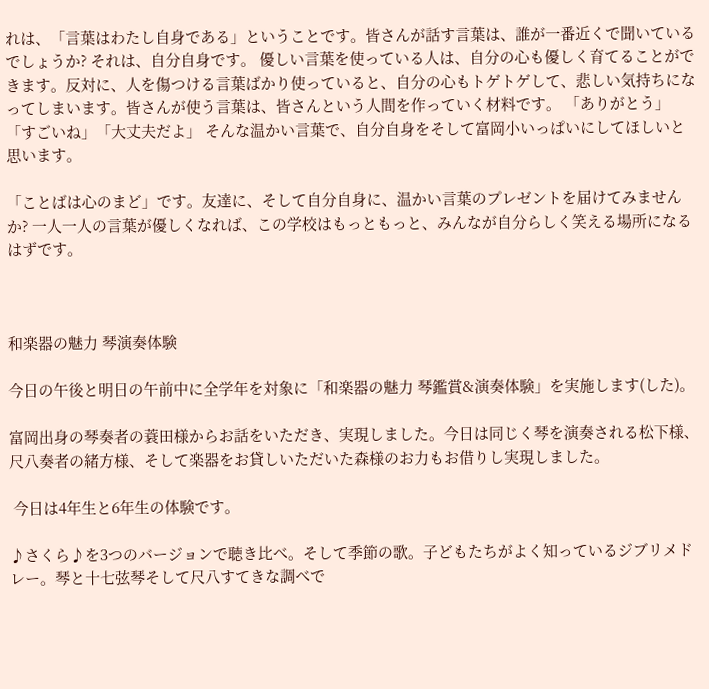れは、「言葉はわたし自身である」ということです。皆さんが話す言葉は、誰が一番近くで聞いているでしょうか? それは、自分自身です。 優しい言葉を使っている人は、自分の心も優しく育てることができます。反対に、人を傷つける言葉ばかり使っていると、自分の心もトゲトゲして、悲しい気持ちになってしまいます。皆さんが使う言葉は、皆さんという人間を作っていく材料です。 「ありがとう」「すごいね」「大丈夫だよ」 そんな温かい言葉で、自分自身をそして富岡小いっぱいにしてほしいと思います。

「ことばは心のまど」です。友達に、そして自分自身に、温かい言葉のプレゼントを届けてみませんか? 一人一人の言葉が優しくなれば、この学校はもっともっと、みんなが自分らしく笑える場所になるはずです。



和楽器の魅力 琴演奏体験

今日の午後と明日の午前中に全学年を対象に「和楽器の魅力 琴鑑賞&演奏体験」を実施します(した)。

富岡出身の琴奏者の蓑田様からお話をいただき、実現しました。今日は同じく琴を演奏される松下様、尺八奏者の緒方様、そして楽器をお貸しいただいた森様のお力もお借りし実現しました。

 今日は4年生と6年生の体験です。

♪さくら♪を3つのバージョンで聴き比べ。そして季節の歌。子どもたちがよく知っているジブリメドレー。琴と十七弦琴そして尺八すてきな調べで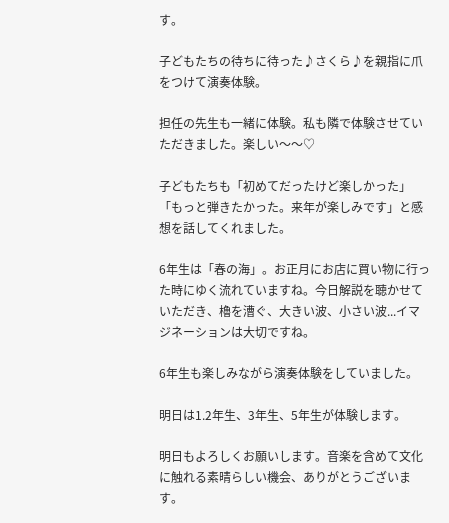す。

子どもたちの待ちに待った♪さくら♪を親指に爪をつけて演奏体験。

担任の先生も一緒に体験。私も隣で体験させていただきました。楽しい〜〜♡

子どもたちも「初めてだったけど楽しかった」「もっと弾きたかった。来年が楽しみです」と感想を話してくれました。

6年生は「春の海」。お正月にお店に買い物に行った時にゆく流れていますね。今日解説を聴かせていただき、櫓を漕ぐ、大きい波、小さい波...イマジネーションは大切ですね。

6年生も楽しみながら演奏体験をしていました。

明日は1.2年生、3年生、5年生が体験します。

明日もよろしくお願いします。音楽を含めて文化に触れる素晴らしい機会、ありがとうございます。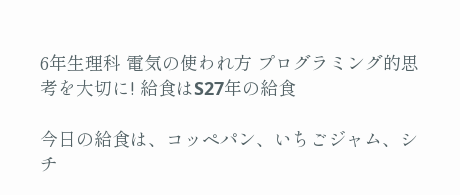6年生理科 電気の使われ方 プログラミング的思考を大切に! 給食はS27年の給食

今日の給食は、コッペパン、いちごジャム、シチ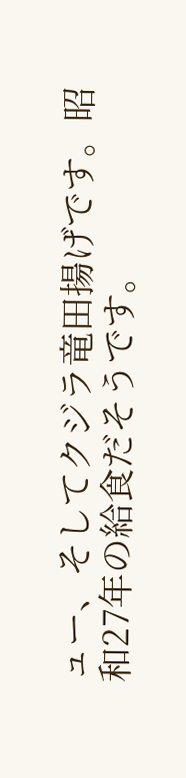ュー、そしてクジラ竜田揚げです。昭和27年の給食だそうです。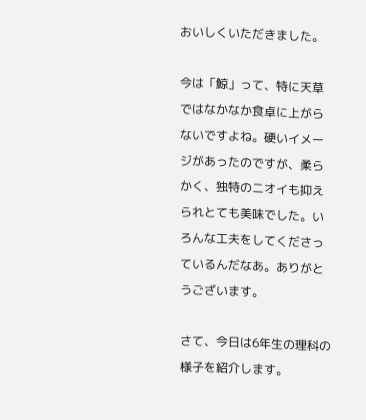おいしくいただきました。

今は「鯨」って、特に天草ではなかなか食卓に上がらないですよね。硬いイメージがあったのですが、柔らかく、独特のニオイも抑えられとても美味でした。いろんな工夫をしてくださっているんだなあ。ありがとうございます。

さて、今日は6年生の理科の様子を紹介します。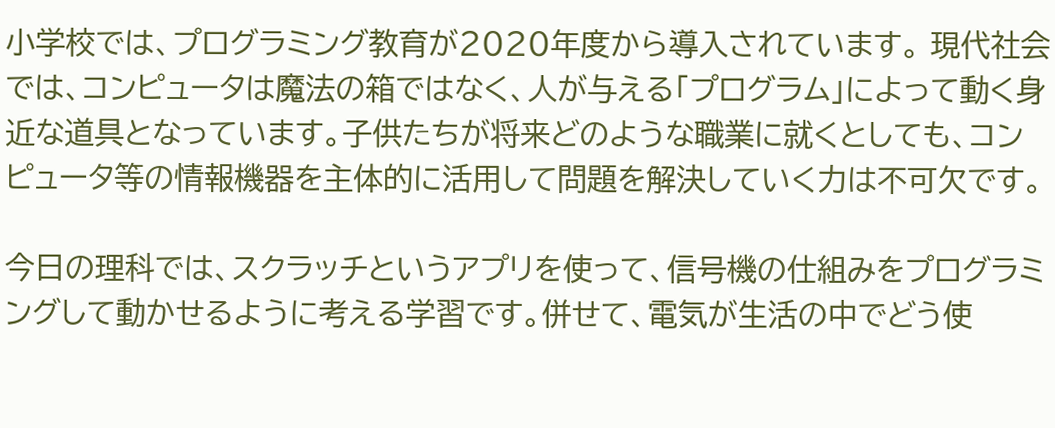小学校では、プログラミング教育が2020年度から導入されています。 現代社会では、コンピュータは魔法の箱ではなく、人が与える「プログラム」によって動く身近な道具となっています。子供たちが将来どのような職業に就くとしても、コンピュータ等の情報機器を主体的に活用して問題を解決していく力は不可欠です。

今日の理科では、スクラッチというアプリを使って、信号機の仕組みをプログラミングして動かせるように考える学習です。併せて、電気が生活の中でどう使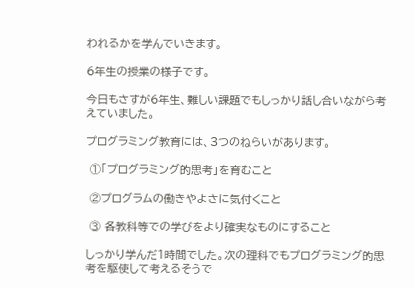われるかを学んでいきます。

6年生の授業の様子です。

今日もさすが6年生、難しい課題でもしっかり話し合いながら考えていました。

プログラミング教育には、3つのねらいがあります。

 ①「プログラミング的思考」を育むこと

 ②プログラムの働きやよさに気付くこと

 ③ 各教科等での学びをより確実なものにすること

しっかり学んだ1時間でした。次の理科でもプログラミング的思考を駆使して考えるそうで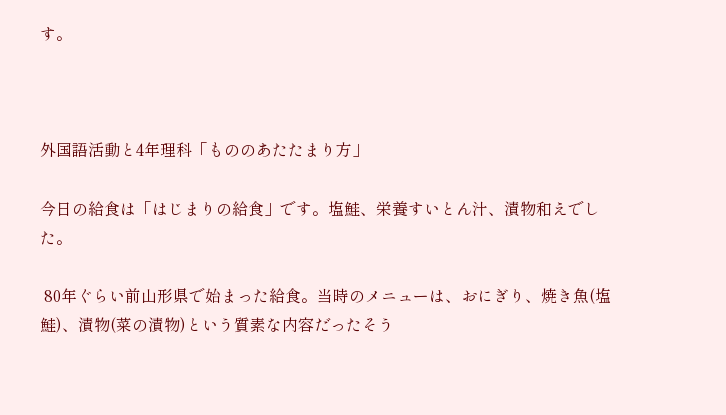す。



外国語活動と4年理科「もののあたたまり方」

今日の給食は「はじまりの給食」です。塩鮭、栄養すいとん汁、漬物和えでした。

 80年ぐらい前山形県で始まった給食。当時のメニューは、おにぎり、焼き魚(塩鮭)、漬物(菜の漬物)という質素な内容だったそう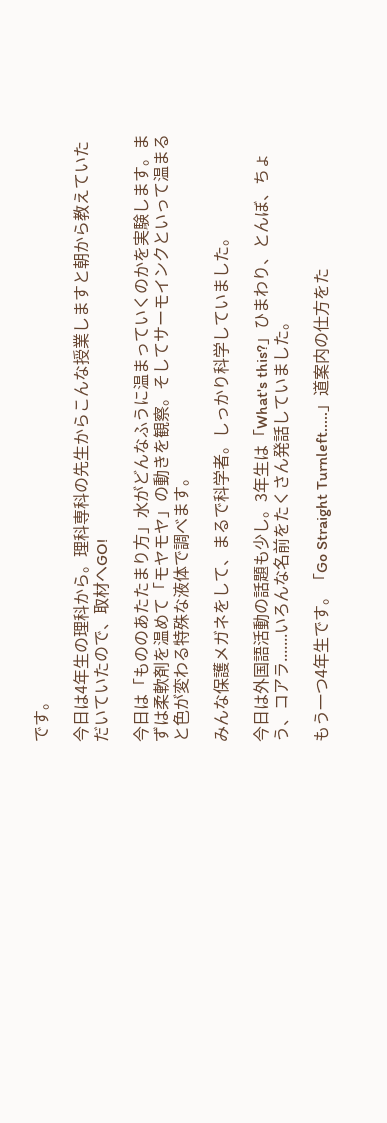です。

今日は4年生の理科から。理科専科の先生からこんな授業しますと朝から教えていただいていたので、取材へGO!

今日は「もののあたたまり方」水がどんなふうに温まっていくのかを実験します。まずは柔軟剤を温めて「モヤモヤ」の動きを観察。そしてサーモインクといって温まると色が変わる特殊な液体で調べます。

みんな保護メガネをして、まるで科学者。しっかり科学していました。

今日は外国語活動の話題も少し。3年生は「What's this?」ひまわり、とんぼ、ちょう、コアラ.......いろんな名前をたくさん発話していました。

もう一つ4年生です。「Go Straight Turnleft.....」道案内の仕方をた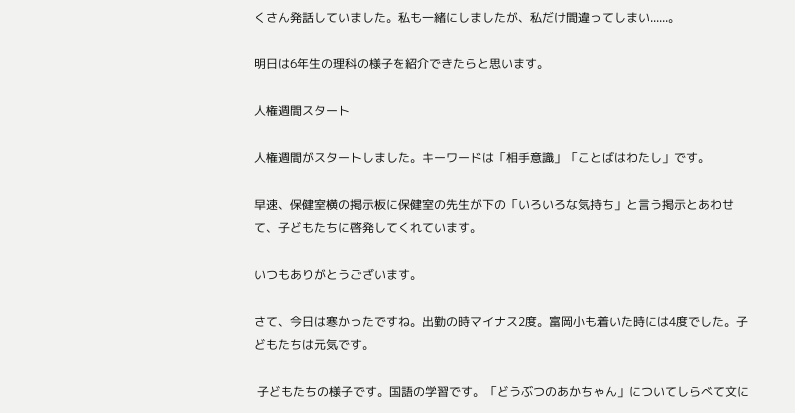くさん発話していました。私も一緒にしましたが、私だけ間違ってしまい......。

明日は6年生の理科の様子を紹介できたらと思います。

人権週間スタート

人権週間がスタートしました。キーワードは「相手意識」「ことばはわたし」です。

早速、保健室横の掲示板に保健室の先生が下の「いろいろな気持ち」と言う掲示とあわせて、子どもたちに啓発してくれています。

いつもありがとうございます。

さて、今日は寒かったですね。出勤の時マイナス2度。富岡小も着いた時には4度でした。子どもたちは元気です。

 子どもたちの様子です。国語の学習です。「どうぶつのあかちゃん」についてしらべて文に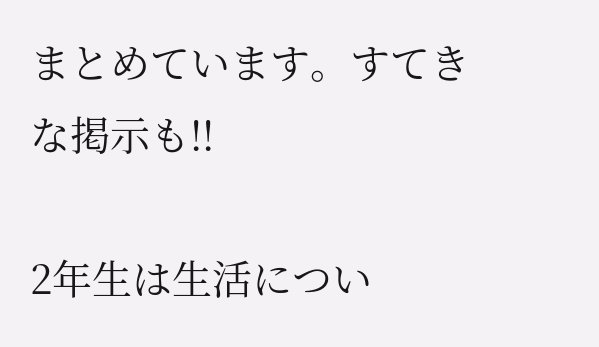まとめています。すてきな掲示も!!

2年生は生活につい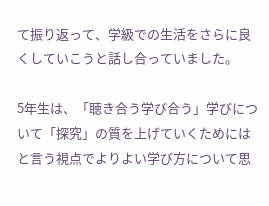て振り返って、学級での生活をさらに良くしていこうと話し合っていました。

5年生は、「聴き合う学び合う」学びについて「探究」の質を上げていくためにはと言う視点でよりよい学び方について思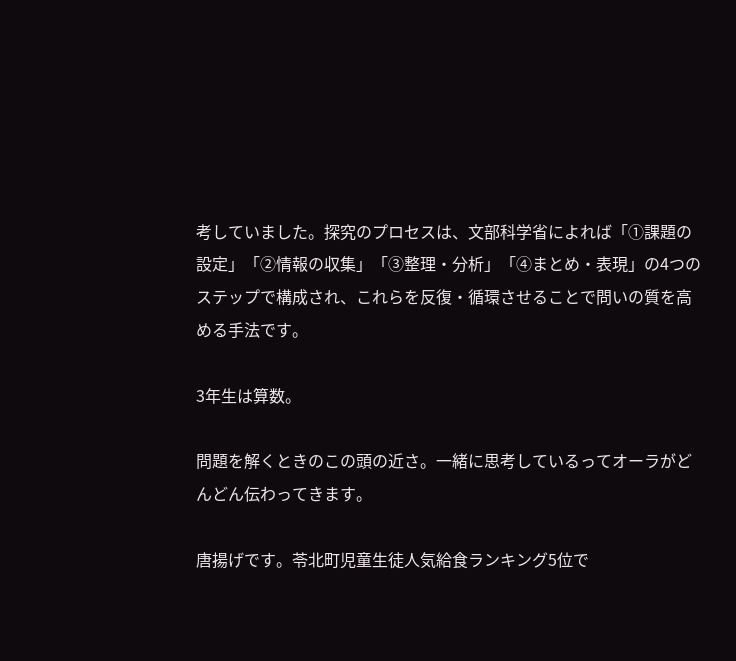考していました。探究のプロセスは、文部科学省によれば「①課題の設定」「②情報の収集」「③整理・分析」「④まとめ・表現」の4つのステップで構成され、これらを反復・循環させることで問いの質を高める手法です。

3年生は算数。

問題を解くときのこの頭の近さ。一緒に思考しているってオーラがどんどん伝わってきます。

唐揚げです。苓北町児童生徒人気給食ランキング5位で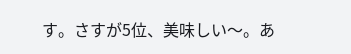す。さすが5位、美味しい〜。あ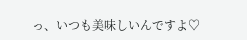っ、いつも美味しいんですよ♡